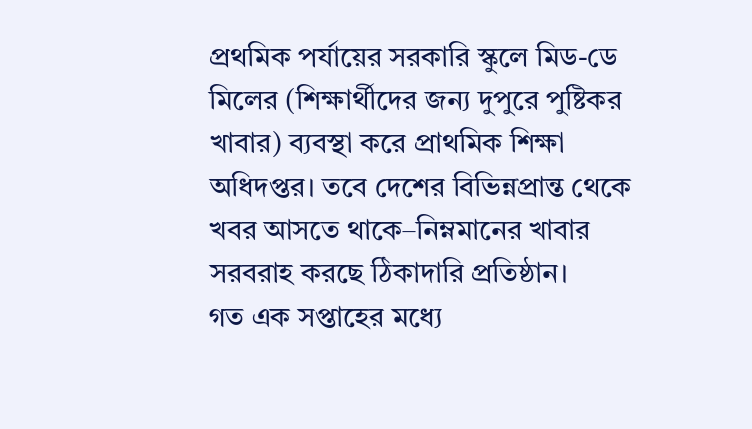প্রথমিক পর্যায়ের সরকারি স্কুলে মিড-ডে মিলের (শিক্ষার্থীদের জন্য দুপুরে পুষ্টিকর খাবার) ব্যবস্থা করে প্রাথমিক শিক্ষা অধিদপ্তর। তবে দেশের বিভিন্নপ্রান্ত থেকে খবর আসতে থাকে–নিম্নমানের খাবার সরবরাহ করছে ঠিকাদারি প্রতিষ্ঠান।
গত এক সপ্তাহের মধ্যে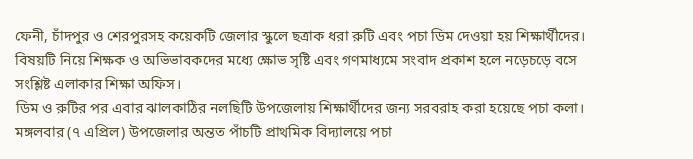ফেনী, চাঁদপুর ও শেরপুরসহ কয়েকটি জেলার স্কুলে ছত্রাক ধরা রুটি এবং পচা ডিম দেওয়া হয় শিক্ষার্থীদের। বিষয়টি নিয়ে শিক্ষক ও অভিভাবকদের মধ্যে ক্ষোভ সৃষ্টি এবং গণমাধ্যমে সংবাদ প্রকাশ হলে নড়েচড়ে বসে সংশ্লিষ্ট এলাকার শিক্ষা অফিস।
ডিম ও রুটির পর এবার ঝালকাঠির নলছিটি উপজেলায় শিক্ষার্থীদের জন্য সরবরাহ করা হয়েছে পচা কলা। মঙ্গলবার (৭ এপ্রিল) উপজেলার অন্তত পাঁচটি প্রাথমিক বিদ্যালয়ে পচা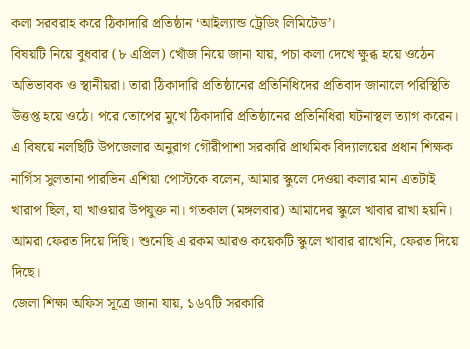কলা সরবরাহ করে ঠিকাদারি প্রতিষ্ঠান ‘আইল্যান্ড ট্রেডিং লিমিটেড’।
বিষয়টি নিয়ে বুধবার (৮ এপ্রিল) খোঁজ নিয়ে জানা যায়, পচা কলা দেখে ক্ষুব্ধ হয়ে ওঠেন অভিভাবক ও স্থানীয়রা। তারা ঠিকাদারি প্রতিষ্ঠানের প্রতিনিধিদের প্রতিবাদ জানালে পরিস্থিতি উত্তপ্ত হয়ে ওঠে। পরে তোপের মুখে ঠিকাদারি প্রতিষ্ঠানের প্রতিনিধিরা ঘটনাস্থল ত্যাগ করেন।
এ বিষয়ে নলছিটি উপজেলার অনুরাগ গৌরীপাশা সরকারি প্রাথমিক বিদ্যালয়ের প্রধান শিক্ষক নার্গিস সুলতানা পারভিন এশিয়া পোস্টকে বলেন, আমার স্কুলে দেওয়া কলার মান এতটাই খারাপ ছিল, যা খাওয়ার উপযুক্ত না। গতকাল (মঙ্গলবার) আমাদের স্কুলে খাবার রাখা হয়নি। আমরা ফেরত দিয়ে দিছি। শুনেছি এ রকম আরও কয়েকটি স্কুলে খাবার রাখেনি, ফেরত দিয়ে দিছে।
জেলা শিক্ষা অফিস সূত্রে জানা যায়, ১৬৭টি সরকারি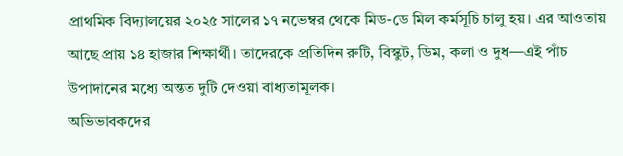প্রাথমিক বিদ্যালয়ের ২০২৫ সালের ১৭ নভেম্বর থেকে মিড-ডে মিল কর্মসূচি চালু হয়। এর আওতায় আছে প্রায় ১৪ হাজার শিক্ষার্থী। তাদেরকে প্রতিদিন রুটি, বিস্কুট, ডিম, কলা ও দুধ—এই পাঁচ উপাদানের মধ্যে অন্তত দুটি দেওয়া বাধ্যতামূলক।
অভিভাবকদের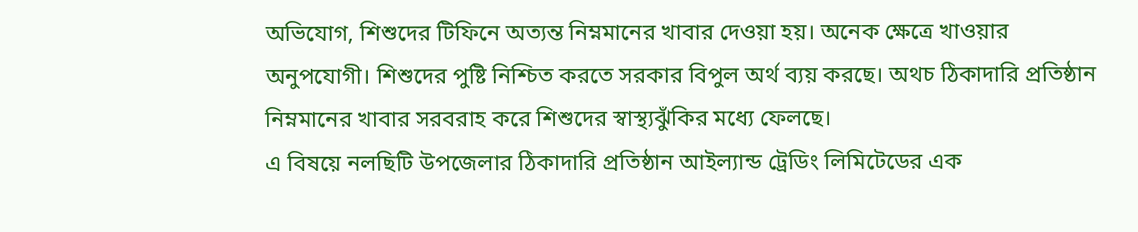অভিযোগ, শিশুদের টিফিনে অত্যন্ত নিম্নমানের খাবার দেওয়া হয়। অনেক ক্ষেত্রে খাওয়ার অনুপযোগী। শিশুদের পুষ্টি নিশ্চিত করতে সরকার বিপুল অর্থ ব্যয় করছে। অথচ ঠিকাদারি প্রতিষ্ঠান নিম্নমানের খাবার সরবরাহ করে শিশুদের স্বাস্থ্যঝুঁকির মধ্যে ফেলছে।
এ বিষয়ে নলছিটি উপজেলার ঠিকাদারি প্রতিষ্ঠান আইল্যান্ড ট্রেডিং লিমিটেডের এক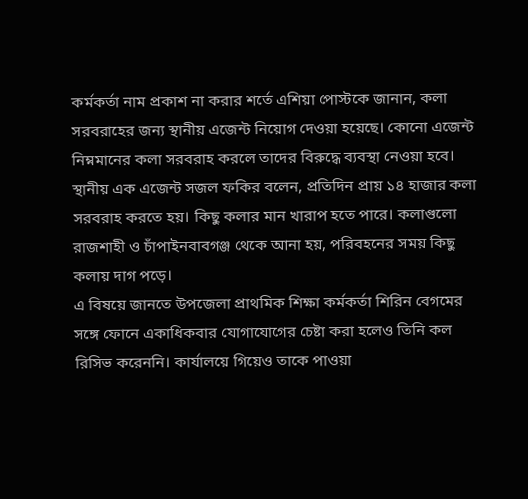কর্মকর্তা নাম প্রকাশ না করার শর্তে এশিয়া পোস্টকে জানান, কলা সরবরাহের জন্য স্থানীয় এজেন্ট নিয়োগ দেওয়া হয়েছে। কোনো এজেন্ট নিম্নমানের কলা সরবরাহ করলে তাদের বিরুদ্ধে ব্যবস্থা নেওয়া হবে।
স্থানীয় এক এজেন্ট সজল ফকির বলেন, প্রতিদিন প্রায় ১৪ হাজার কলা সরবরাহ করতে হয়। কিছু কলার মান খারাপ হতে পারে। কলাগুলো রাজশাহী ও চাঁপাইনবাবগঞ্জ থেকে আনা হয়, পরিবহনের সময় কিছু কলায় দাগ পড়ে।
এ বিষয়ে জানতে উপজেলা প্রাথমিক শিক্ষা কর্মকর্তা শিরিন বেগমের সঙ্গে ফোনে একাধিকবার যোগাযোগের চেষ্টা করা হলেও তিনি কল রিসিভ করেননি। কার্যালয়ে গিয়েও তাকে পাওয়া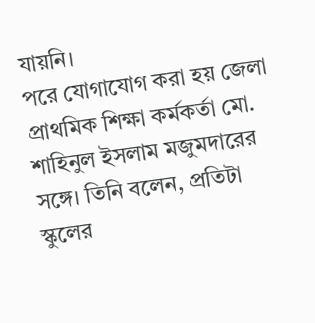যায়নি।
পরে যোগাযোগ করা হয় জেলা প্রাথমিক শিক্ষা কর্মকর্তা মো. শাহিনুল ইসলাম মজুমদারের সঙ্গে। তিনি বলেন, প্রতিটা স্কুলের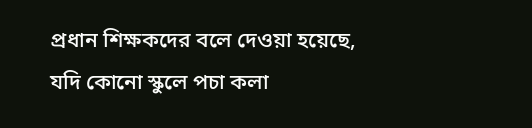প্রধান শিক্ষকদের বলে দেওয়া হয়েছে, যদি কোনো স্কুলে পচা কলা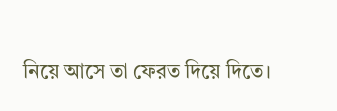নিয়ে আসে তা ফেরত দিয়ে দিতে।